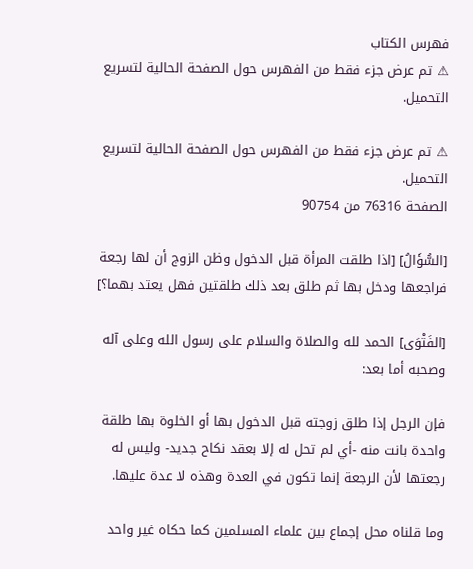فهرس الكتاب
⚠ تم عرض جزء فقط من الفهرس حول الصفحة الحالية لتسريع التحميل.

⚠ تم عرض جزء فقط من الفهرس حول الصفحة الحالية لتسريع التحميل.
الصفحة 76316 من 90754

[السُّؤَالُ] [اذا طلقت المرأة قبل الدخول وظن الزوج أن لها رجعة فراجعها ودخل بها ثم طلق بعد ذلك طلقتين فهل يعتد بهما؟]

[الفَتْوَى] الحمد لله والصلاة والسلام على رسول الله وعلى آله وصحبه أما بعد:

فإن الرجل إذا طلق زوجته قبل الدخول بها أو الخلوة بها طلقة واحدة بانت منه -أي لم تحل له إلا بعقد نكاح جديد- وليس له رجعتها لأن الرجعة إنما تكون في العدة وهذه لا عدة عليها.

وما قلناه محل إجماع بين علماء المسلمين كما حكاه غير واحد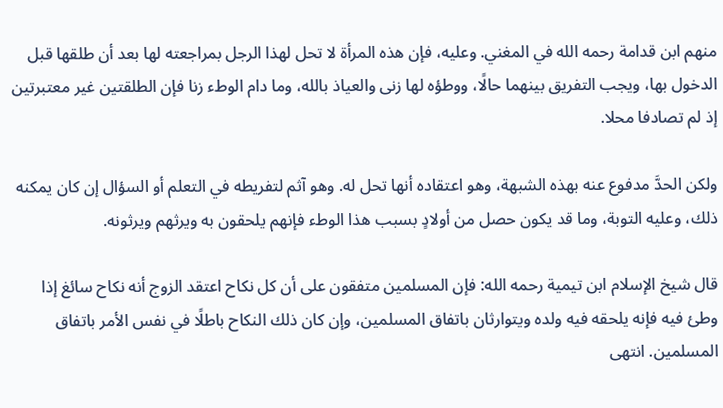منهم ابن قدامة رحمه الله في المغني. وعليه، فإن هذه المرأة لا تحل لهذا الرجل بمراجعته لها بعد أن طلقها قبل الدخول بها، ويجب التفريق بينهما حالًا، ووطؤه لها زنى والعياذ بالله، وما دام الوطء زنا فإن الطلقتين غير معتبرتين إذ لم تصادفا محلا.

ولكن الحدَّ مدفوع عنه بهذه الشبهة، وهو اعتقاده أنها تحل له. وهو آثم لتفريطه في التعلم أو السؤال إن كان يمكنه ذلك، وعليه التوبة، وما قد يكون حصل من أولادٍ بسبب هذا الوطء فإنهم يلحقون به ويرثهم ويرثونه.

قال شيخ الإسلام ابن تيمية رحمه الله: فإن المسلمين متفقون على أن كل نكاح اعتقد الزوج أنه نكاح سائغ إذا وطئ فيه فإنه يلحقه فيه ولده ويتوارثان باتفاق المسلمين، وإن كان ذلك النكاح باطلًا في نفس الأمر باتفاق المسلمين. انتهى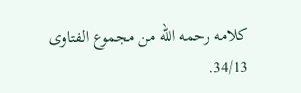كلامه رحمه الله من مجموع الفتاوى 34/13.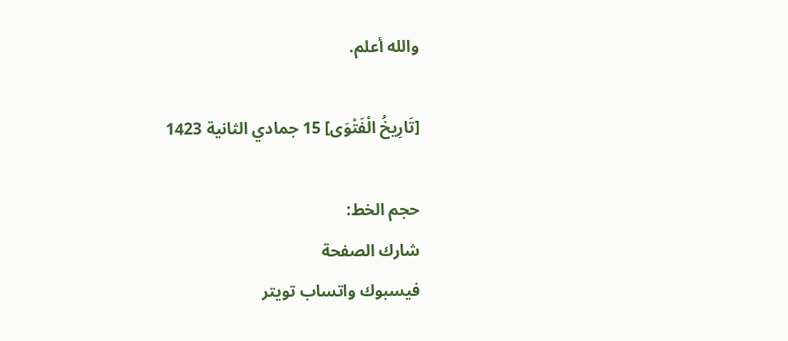والله أعلم.

[تَارِيخُ الْفَتْوَى] 15 جمادي الثانية 1423

حجم الخط:
شارك الصفحة
فيسبوك واتساب تويتر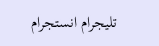تليجرام انستجرام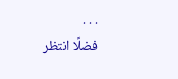. . .
فضلًا انتظر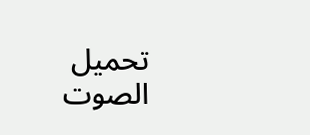تحميل الصوت